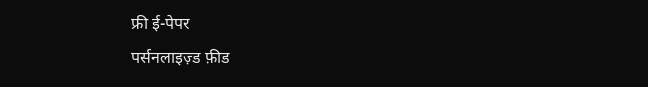फ्री ई-पेपर
पर्सनलाइज़्ड फ़ीड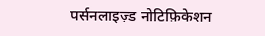पर्सनलाइज़्ड नोटिफ़िकेशन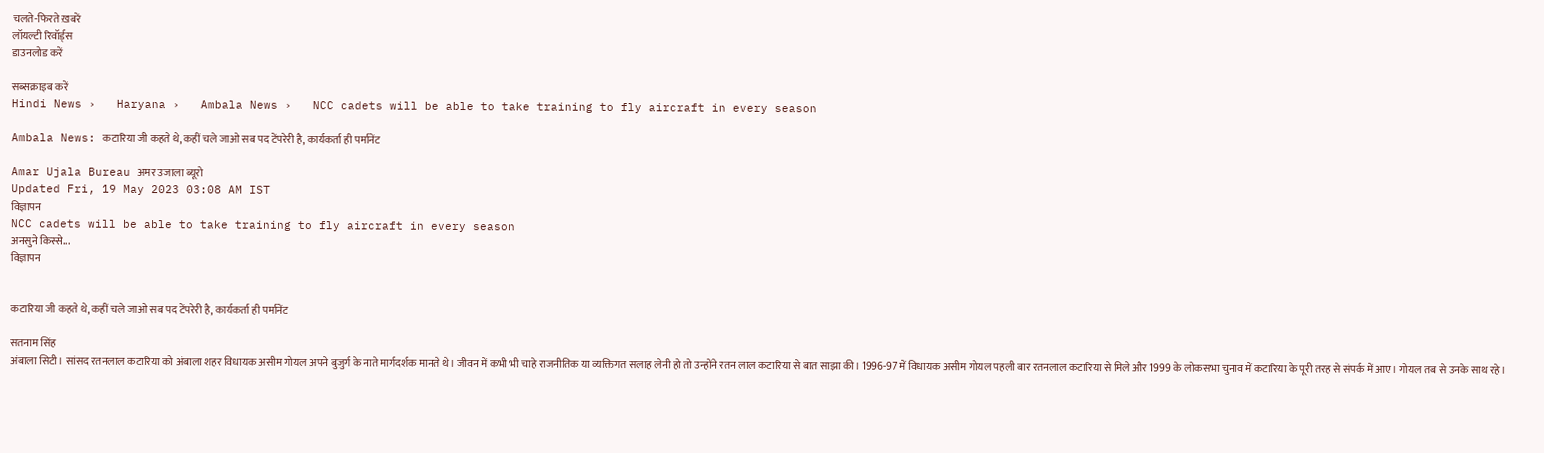चलते-फिरते ख़बरें
लॉयल्टी रिवॉर्ड्स
डाउनलोड करें

सब्सक्राइब करें
Hindi News ›   Haryana ›   Ambala News ›   NCC cadets will be able to take training to fly aircraft in every season

Ambala News: कटारिया जी कहते थे, कहीं चले जाओ सब पद टेंपरेरी है, कार्यकर्ता ही पर्मानेंट

Amar Ujala Bureau अमर उजाला ब्यूरो
Updated Fri, 19 May 2023 03:08 AM IST
विज्ञापन
NCC cadets will be able to take training to fly aircraft in every season
अनसुने किस्से...
विज्ञापन


कटारिया जी कहते थे, कहीं चले जाओ सब पद टेंपरेरी है, कार्यकर्ता ही पर्मानेंट

सतनाम सिंह
अंबाला सिटी। सांसद रतनलाल कटारिया को अंबाला शहर विधायक असीम गोयल अपने बुजुर्ग के नाते मार्गदर्शक मानते थे। जीवन में कभी भी चाहे राजनीतिक या व्यक्तिगत सलाह लेनी हो तो उन्होंने रतन लाल कटारिया से बात साझा की। 1996-97 में विधायक असीम गोयल पहली बार रतनलाल कटारिया से मिले और 1999 के लोकसभा चुनाव में कटारिया के पूरी तरह से संपर्क में आए। गोयल तब से उनके साथ रहे।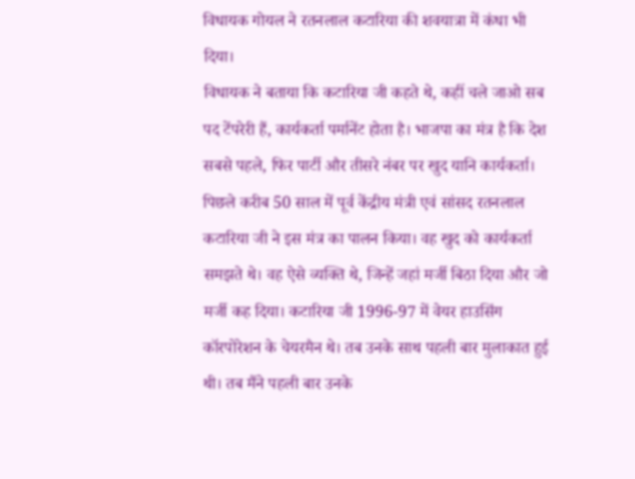विधायक गोयल ने रतनलाल कटारिया की शवयात्रा में कंधा भी दिया।
विधायक ने बताया कि कटारिया जी कहते थे, कहीं चले जाओ सब पद टेंपरेरी हैं, कार्यकर्ता पर्मानेंट होता है। भाजपा का मंत्र है कि देश सबसे पहले, फिर पार्टी और तीसरे नंबर पर खुद यानि कार्यकर्ता। पिछले करीब 50 साल में पूर्व केंद्रीय मंत्री एवं सांसद रतनलाल कटारिया जी ने इस मंत्र का पालन किया। वह खुद को कार्यकर्ता समझते थे। वह ऐसे व्यक्ति थे, जिन्हें जहां मर्जी बिठा दिया और जो मर्जी कह दिया। कटारिया जी 1996-97 में वेयर हाउसिंग कॉरपोरेशन के चेयरमैन थे। तब उनके साथ पहली बार मुलाकात हुई थी। तब मैंने पहली बार उनके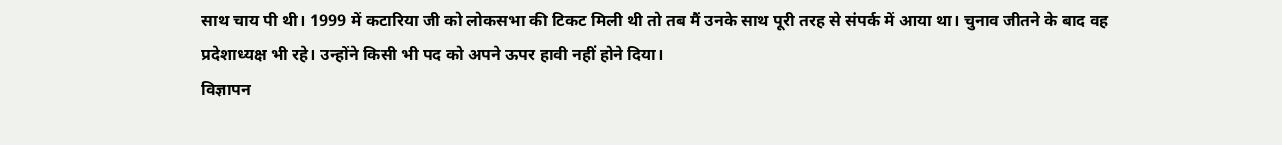साथ चाय पी थी। 1999 में कटारिया जी को लोकसभा की टिकट मिली थी तो तब मैं उनके साथ पूरी तरह से संपर्क में आया था। चुनाव जीतने के बाद वह प्रदेशाध्यक्ष भी रहे। उन्होंने किसी भी पद को अपने ऊपर हावी नहीं होने दिया।
विज्ञापन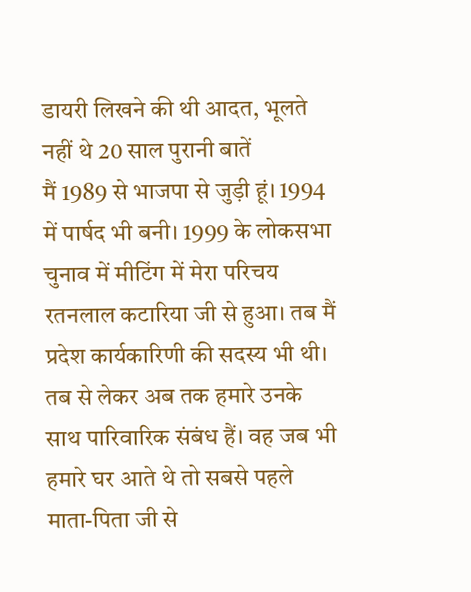डायरी लिखने की थी आदत, भूलते नहीं थे 20 साल पुरानी बातें
मैं 1989 से भाजपा से जुड़ी हूं। 1994 में पार्षद भी बनी। 1999 के लोकसभा चुनाव में मीटिंग में मेरा परिचय रतनलाल कटारिया जी से हुआ। तब मैं प्रदेश कार्यकारिणी की सदस्य भी थी। तब से लेकर अब तक हमारे उनके साथ पारिवारिक संबंध हैं। वह जब भी हमारे घर आते थे तो सबसे पहले माता-पिता जी से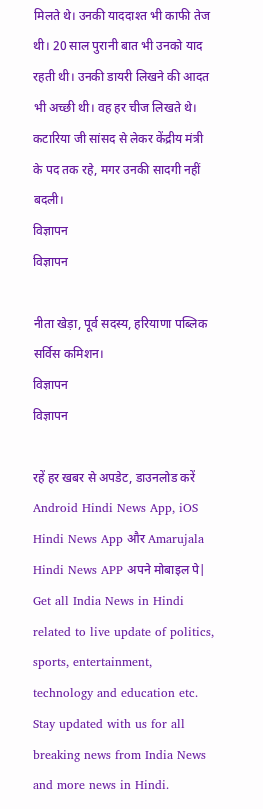मिलते थे। उनकी याददाश्त भी काफी तेज थी। 20 साल पुरानी बात भी उनको याद रहती थी। उनकी डायरी लिखने की आदत भी अच्छी थी। वह हर चीज लिखते थे। कटारिया जी सांसद से लेकर केंद्रीय मंत्री के पद तक रहे, मगर उनकी सादगी नहीं बदली।
विज्ञापन
विज्ञापन

नीता खेड़ा, पूर्व सदस्य, हरियाणा पब्लिक सर्विस कमिशन।
विज्ञापन
विज्ञापन

रहें हर खबर से अपडेट, डाउनलोड करें Android Hindi News App, iOS Hindi News App और Amarujala Hindi News APP अपने मोबाइल पे|
Get all India News in Hindi related to live update of politics, sports, entertainment, technology and education etc. Stay updated with us for all breaking news from India News and more news in Hindi.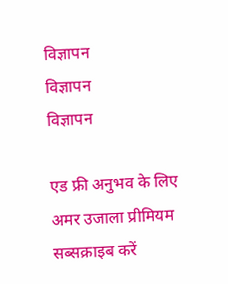विज्ञापन
विज्ञापन
विज्ञापन

एड फ्री अनुभव के लिए अमर उजाला प्रीमियम सब्सक्राइब करें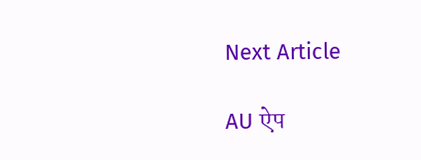Next Article

AU ऐप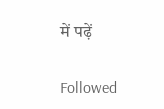में पढ़ें

Followed